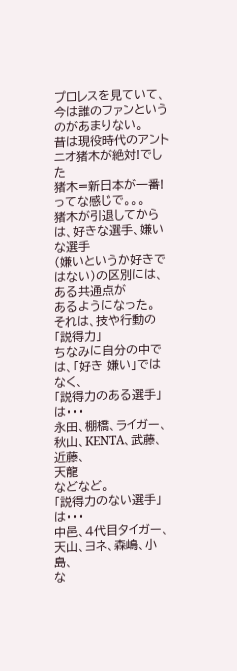プロレスを見ていて、今は誰のファンというのがあまりない。
昔は現役時代のアントニオ猪木が絶対!でした
猪木=新日本が一番!ってな感じで。。。
猪木が引退してからは、好きな選手、嫌いな選手
(嫌いというか好きではない)の区別には、ある共通点が
あるようになった。
それは、技や行動の「説得力」
ちなみに自分の中では、「好き 嫌い」ではなく、
「説得力のある選手」は・・・
永田、棚橋、ライガー、秋山、KENTA、武藤、近藤、
天龍
などなど。
「説得力のない選手」は・・・
中邑、4代目タイガー、天山、ヨネ、森嶋、小島、
な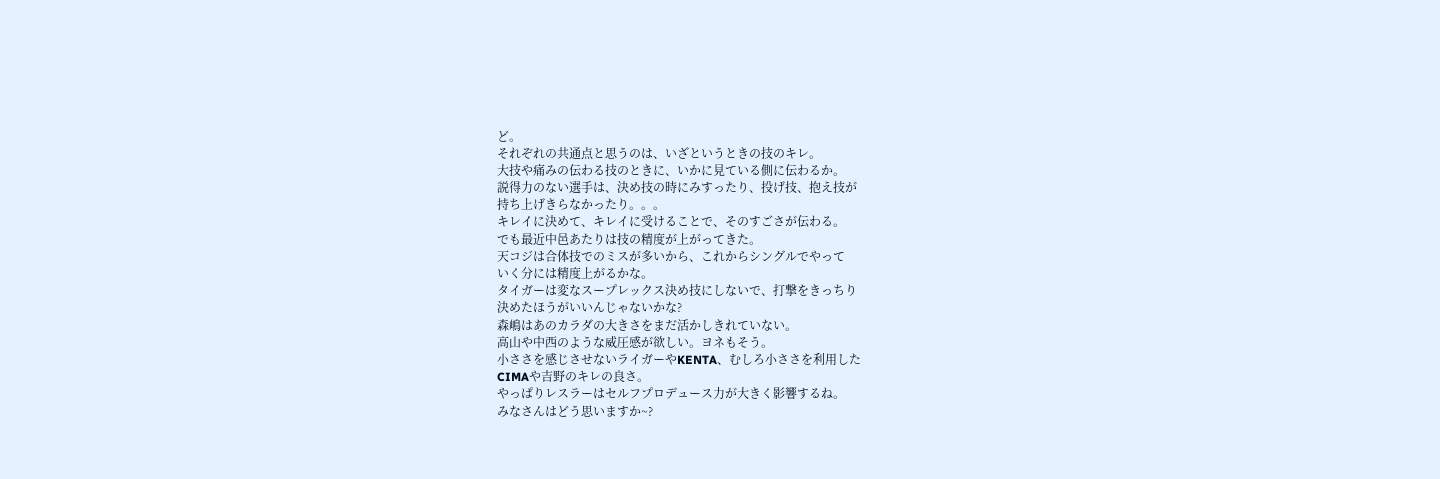ど。
それぞれの共通点と思うのは、いざというときの技のキレ。
大技や痛みの伝わる技のときに、いかに見ている側に伝わるか。
説得力のない選手は、決め技の時にみすったり、投げ技、抱え技が
持ち上げきらなかったり。。。
キレイに決めて、キレイに受けることで、そのすごさが伝わる。
でも最近中邑あたりは技の精度が上がってきた。
天コジは合体技でのミスが多いから、これからシングルでやって
いく分には精度上がるかな。
タイガーは変なスープレックス決め技にしないで、打撃をきっちり
決めたほうがいいんじゃないかな?
森嶋はあのカラダの大きさをまだ活かしきれていない。
高山や中西のような威圧感が欲しい。ヨネもそう。
小ささを感じさせないライガーやKENTA、むしろ小ささを利用した
CIMAや吉野のキレの良さ。
やっぱりレスラーはセルフプロデュース力が大きく影響するね。
みなさんはどう思いますか~?